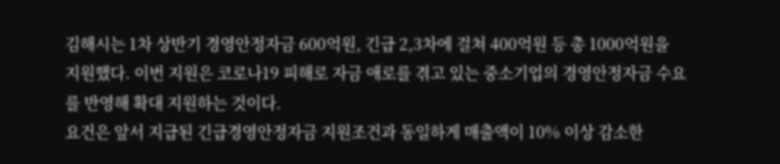김해시는 1차 상반기 경영안정자금 600억원, 긴급 2,3차에 걸쳐 400억원 등 총 1000억원을 지원했다. 이번 지원은 코로나19 피해로 자금 애로를 겪고 있는 중소기업의 경영안정자금 수요를 반영해 확대 지원하는 것이다.
요건은 앞서 지급된 긴급경영안정자금 지원조건과 동일하게 매출액이 10% 이상 감소한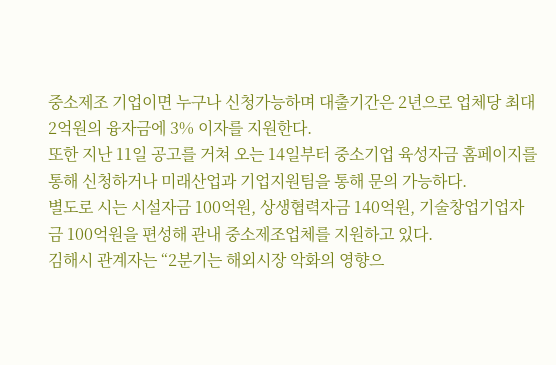중소제조 기업이면 누구나 신청가능하며 대출기간은 2년으로 업체당 최대 2억원의 융자금에 3% 이자를 지원한다.
또한 지난 11일 공고를 거쳐 오는 14일부터 중소기업 육성자금 홈페이지를 통해 신청하거나 미래산업과 기업지원팀을 통해 문의 가능하다.
별도로 시는 시설자금 100억원, 상생협력자금 140억원, 기술창업기업자금 100억원을 편성해 관내 중소제조업체를 지원하고 있다.
김해시 관계자는 “2분기는 해외시장 악화의 영향으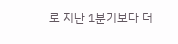로 지난 1분기보다 더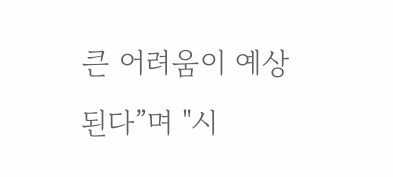큰 어려움이 예상된다”며 "시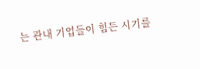는 관내 기업들이 힘든 시기를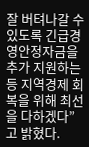잘 버텨나갈 수 있도록 긴급경영안정자금을 추가 지원하는 등 지역경제 회복을 위해 최선을 다하겠다”고 밝혔다.